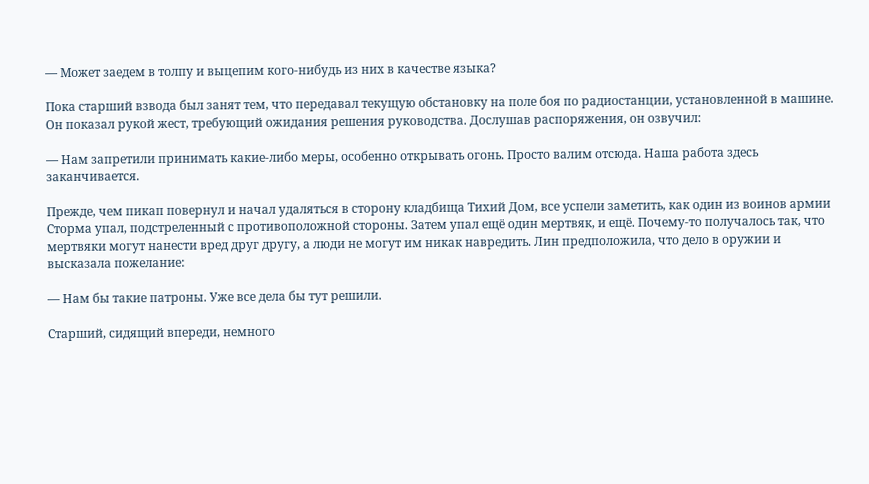— Может заедем в толпу и выцепим кого-нибудь из них в качестве языка?

Пока старший взвода был занят тем, что передавал текущую обстановку на поле боя по радиостанции, установленной в машине. Он показал рукой жест, требующий ожидания решения руководства. Дослушав распоряжения, он озвучил:

— Нам запретили принимать какие-либо меры, особенно открывать огонь. Просто валим отсюда. Наша работа здесь заканчивается.

Прежде, чем пикап повернул и начал удаляться в сторону кладбища Тихий Дом, все успели заметить, как один из воинов армии Сторма упал, подстреленный с противоположной стороны. Затем упал ещё один мертвяк, и ещё. Почему-то получалось так, что мертвяки могут нанести вред друг другу, а люди не могут им никак навредить. Лин предположила, что дело в оружии и высказала пожелание:

— Нам бы такие патроны. Уже все дела бы тут решили.

Старший, сидящий впереди, немного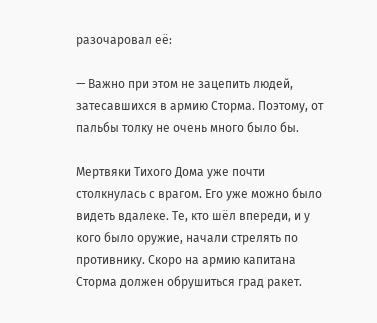разочаровал её:

— Важно при этом не зацепить людей, затесавшихся в армию Сторма. Поэтому, от пальбы толку не очень много было бы.

Мертвяки Тихого Дома уже почти столкнулась с врагом. Его уже можно было видеть вдалеке. Те, кто шёл впереди, и у кого было оружие, начали стрелять по противнику. Скоро на армию капитана Сторма должен обрушиться град ракет.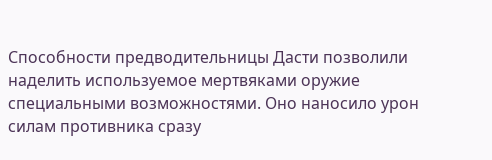Способности предводительницы Дасти позволили наделить используемое мертвяками оружие специальными возможностями. Оно наносило урон силам противника сразу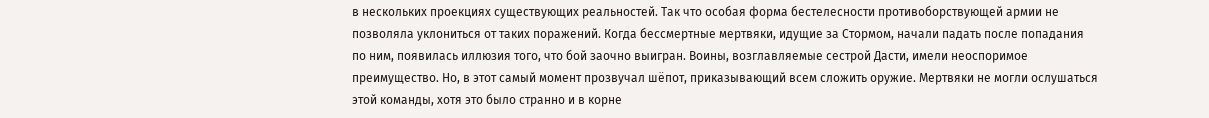в нескольких проекциях существующих реальностей. Так что особая форма бестелесности противоборствующей армии не позволяла уклониться от таких поражений. Когда бессмертные мертвяки, идущие за Стормом, начали падать после попадания по ним, появилась иллюзия того, что бой заочно выигран. Воины, возглавляемые сестрой Дасти, имели неоспоримое преимущество. Но, в этот самый момент прозвучал шёпот, приказывающий всем сложить оружие. Мертвяки не могли ослушаться этой команды, хотя это было странно и в корне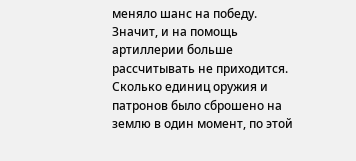меняло шанс на победу. Значит, и на помощь артиллерии больше рассчитывать не приходится. Сколько единиц оружия и патронов было сброшено на землю в один момент, по этой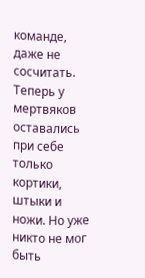команде, даже не сосчитать. Теперь у мертвяков оставались при себе только кортики, штыки и ножи. Но уже никто не мог быть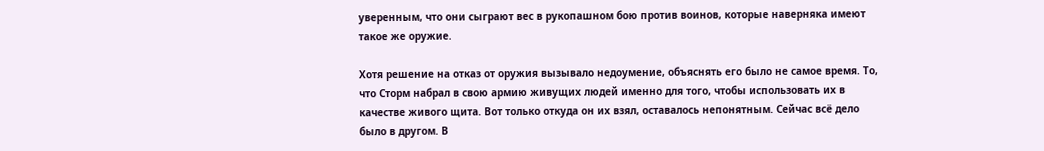уверенным, что они сыграют вес в рукопашном бою против воинов, которые наверняка имеют такое же оружие.

Хотя решение на отказ от оружия вызывало недоумение, объяснять его было не самое время. То, что Сторм набрал в свою армию живущих людей именно для того, чтобы использовать их в качестве живого щита. Вот только откуда он их взял, оставалось непонятным. Сейчас всё дело было в другом. В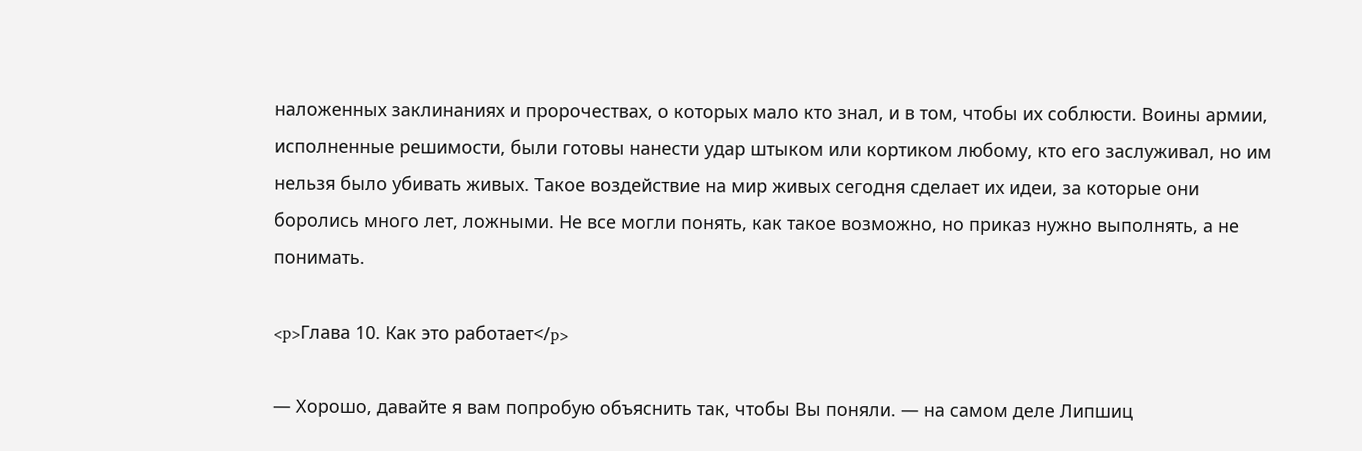наложенных заклинаниях и пророчествах, о которых мало кто знал, и в том, чтобы их соблюсти. Воины армии, исполненные решимости, были готовы нанести удар штыком или кортиком любому, кто его заслуживал, но им нельзя было убивать живых. Такое воздействие на мир живых сегодня сделает их идеи, за которые они боролись много лет, ложными. Не все могли понять, как такое возможно, но приказ нужно выполнять, а не понимать.

<p>Глава 10. Как это работает</p>

— Хорошо, давайте я вам попробую объяснить так, чтобы Вы поняли. — на самом деле Липшиц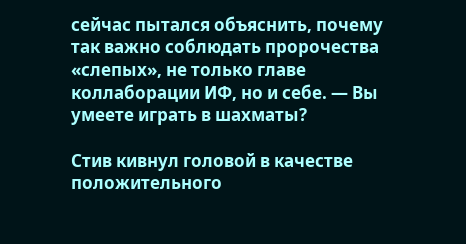сейчас пытался объяснить, почему так важно соблюдать пророчества «слепых», не только главе коллаборации ИФ, но и себе. — Вы умеете играть в шахматы?

Стив кивнул головой в качестве положительного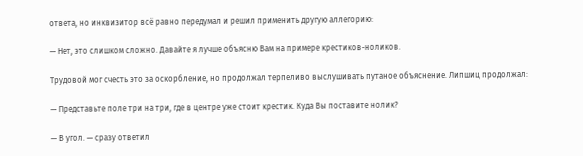ответа, но инквизитор всё равно передумал и решил применить другую аллегорию:

— Нет, это слишком сложно. Давайте я лучше объясню Вам на примере крестиков-ноликов.

Трудовой мог счесть это за оскорбление, но продолжал терпеливо выслушивать путаное объяснение. Липшиц продолжал:

— Представьте поле три на три, где в центре уже стоит крестик. Куда Вы поставите нолик?

— В угол. — сразу ответил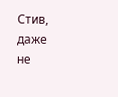Стив, даже не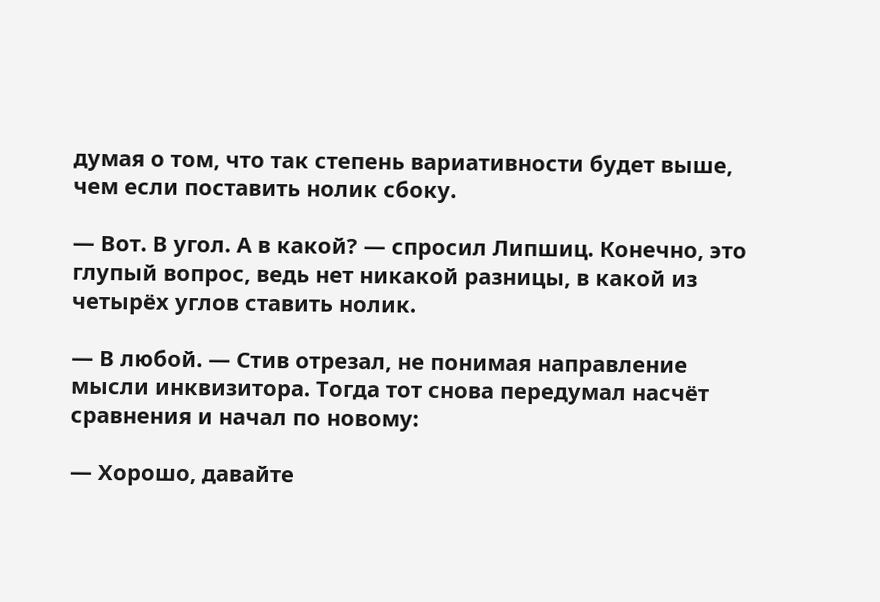думая о том, что так степень вариативности будет выше, чем если поставить нолик сбоку.

— Вот. В угол. А в какой? — спросил Липшиц. Конечно, это глупый вопрос, ведь нет никакой разницы, в какой из четырёх углов ставить нолик.

— В любой. — Стив отрезал, не понимая направление мысли инквизитора. Тогда тот снова передумал насчёт сравнения и начал по новому:

— Хорошо, давайте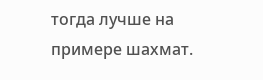тогда лучше на примере шахмат.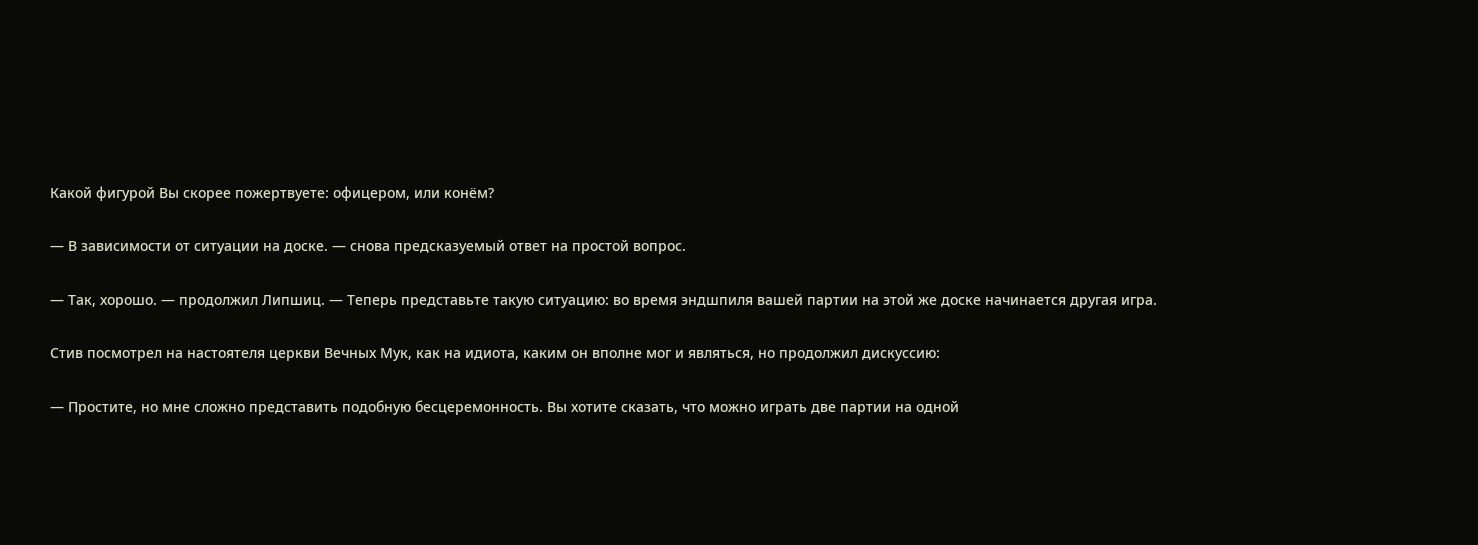Какой фигурой Вы скорее пожертвуете: офицером, или конём?

— В зависимости от ситуации на доске. — снова предсказуемый ответ на простой вопрос.

— Так, хорошо. — продолжил Липшиц. — Теперь представьте такую ситуацию: во время эндшпиля вашей партии на этой же доске начинается другая игра.

Стив посмотрел на настоятеля церкви Вечных Мук, как на идиота, каким он вполне мог и являться, но продолжил дискуссию:

— Простите, но мне сложно представить подобную бесцеремонность. Вы хотите сказать, что можно играть две партии на одной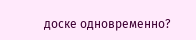доске одновременно?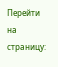Перейти на страницу: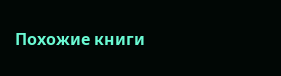Похожие книги